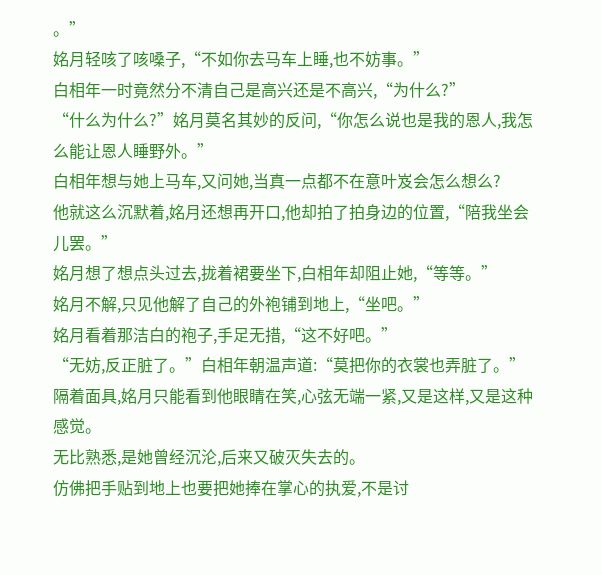。”
姳月轻咳了咳嗓子,“不如你去马车上睡,也不妨事。”
白相年一时竟然分不清自己是高兴还是不高兴,“为什么?”
“什么为什么?”姳月莫名其妙的反问,“你怎么说也是我的恩人,我怎么能让恩人睡野外。”
白相年想与她上马车,又问她,当真一点都不在意叶岌会怎么想么?
他就这么沉默着,姳月还想再开口,他却拍了拍身边的位置,“陪我坐会儿罢。”
姳月想了想点头过去,拢着裙要坐下,白相年却阻止她,“等等。”
姳月不解,只见他解了自己的外袍铺到地上,“坐吧。”
姳月看着那洁白的袍子,手足无措,“这不好吧。”
“无妨,反正脏了。”白相年朝温声道:“莫把你的衣裳也弄脏了。”
隔着面具,姳月只能看到他眼睛在笑,心弦无端一紧,又是这样,又是这种感觉。
无比熟悉,是她曾经沉沦,后来又破灭失去的。
仿佛把手贴到地上也要把她捧在掌心的执爱,不是讨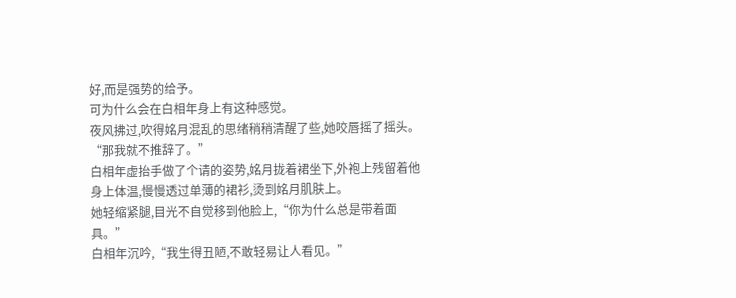好,而是强势的给予。
可为什么会在白相年身上有这种感觉。
夜风拂过,吹得姳月混乱的思绪稍稍清醒了些,她咬唇摇了摇头。
“那我就不推辞了。”
白相年虚抬手做了个请的姿势,姳月拢着裙坐下,外袍上残留着他身上体温,慢慢透过单薄的裙衫,烫到姳月肌肤上。
她轻缩紧腿,目光不自觉移到他脸上,“你为什么总是带着面具。”
白相年沉吟,“我生得丑陋,不敢轻易让人看见。”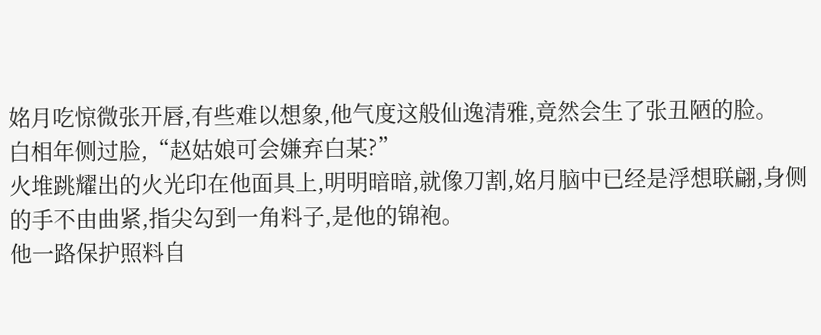姳月吃惊微张开唇,有些难以想象,他气度这般仙逸清雅,竟然会生了张丑陋的脸。
白相年侧过脸,“赵姑娘可会嫌弃白某?”
火堆跳耀出的火光印在他面具上,明明暗暗,就像刀割,姳月脑中已经是浮想联翩,身侧的手不由曲紧,指尖勾到一角料子,是他的锦袍。
他一路保护照料自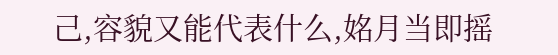己,容貌又能代表什么,姳月当即摇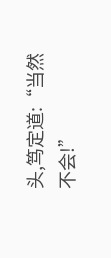头,笃定道:“当然不会!”